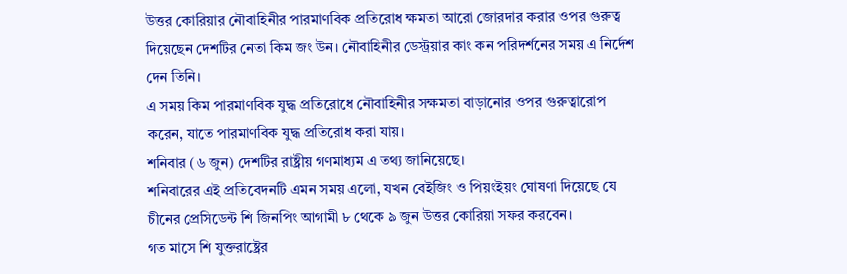উত্তর কোরিয়ার নৌবাহিনীর পারমাণবিক প্রতিরোধ ক্ষমতা আরো জোরদার করার ওপর গুরুত্ব দিয়েছেন দেশটির নেতা কিম জং উন। নৌবাহিনীর ডেস্ট্রয়ার কাং কন পরিদর্শনের সময় এ নির্দেশ দেন তিনি।
এ সময় কিম পারমাণবিক যুদ্ধ প্রতিরোধে নৌবাহিনীর সক্ষমতা বাড়ানোর ওপর গুরুত্বারোপ করেন, যাতে পারমাণবিক যুদ্ধ প্রতিরোধ করা যায়।
শনিবার (৬ জুন) দেশটির রাষ্ট্রীয় গণমাধ্যম এ তথ্য জানিয়েছে।
শনিবারের এই প্রতিবেদনটি এমন সময় এলো, যখন বেইজিং ও পিয়ংইয়ং ঘোষণা দিয়েছে যে চীনের প্রেসিডেন্ট শি জিনপিং আগামী ৮ থেকে ৯ জুন উত্তর কোরিয়া সফর করবেন।
গত মাসে শি যুক্তরাষ্ট্রের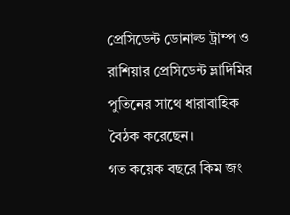প্রেসিডেন্ট ডোনাল্ড ট্রাম্প ও রাশিয়ার প্রেসিডেন্ট ভ্লাদিমির পুতিনের সাথে ধারাবাহিক বৈঠক করেছেন।
গত কয়েক বছরে কিম জং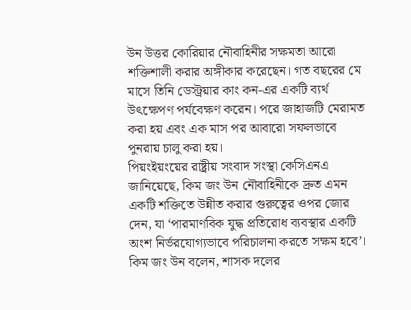উন উত্তর কোরিয়ার নৌবাহিনীর সক্ষমতা আরো শক্তিশালী করার অঙ্গীকার করেছেন। গত বছরের মে মাসে তিনি ডেস্ট্রয়ার কাং কন-এর একটি ব্যর্থ উৎক্ষেপণ পর্যবেক্ষণ করেন। পরে জাহাজটি মেরামত করা হয় এবং এক মাস পর আবারো সফলভাবে পুনরায় চালু করা হয়।
পিয়ংইয়ংয়ের রাষ্ট্রীয় সংবাদ সংস্থা কেসিএনএ জানিয়েছে, কিম জং উন নৌবাহিনীকে দ্রুত এমন একটি শক্তিতে উন্নীত করার গুরুত্বের ওপর জোর দেন, যা ‘পারমাণবিক যুদ্ধ প্রতিরোধ ব্যবস্থার একটি অংশ নির্ভরযোগ্যভাবে পরিচালনা করতে সক্ষম হবে’।
কিম জং উন বলেন, শাসক দলের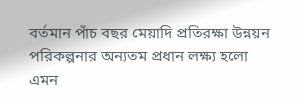বর্তমান পাঁচ বছর মেয়াদি প্রতিরক্ষা উন্নয়ন পরিকল্পনার অন্যতম প্রধান লক্ষ্য হলো এমন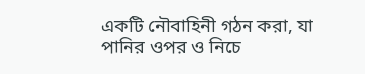একটি নৌবাহিনী গঠন করা, যা পানির ওপর ও নিচে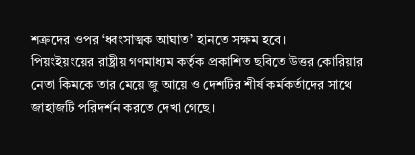শত্রুদের ওপর ‘ধ্বংসাত্মক আঘাত’ হানতে সক্ষম হবে।
পিয়ংইয়ংয়ের রাষ্ট্রীয় গণমাধ্যম কর্তৃক প্রকাশিত ছবিতে উত্তর কোরিয়ার নেতা কিমকে তার মেয়ে জু আয়ে ও দেশটির শীর্ষ কর্মকর্তাদের সাথে জাহাজটি পরিদর্শন করতে দেখা গেছে।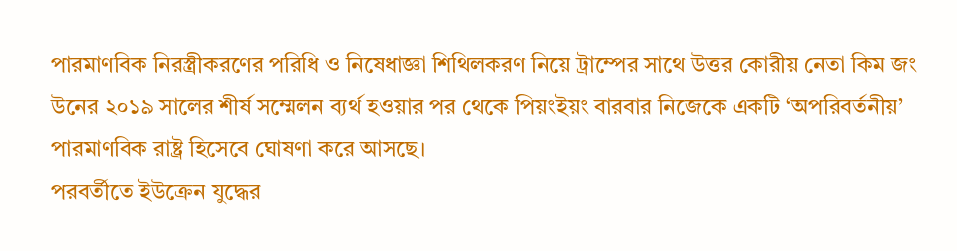পারমাণবিক নিরস্ত্রীকরণের পরিধি ও নিষেধাজ্ঞা শিথিলকরণ নিয়ে ট্রাম্পের সাথে উত্তর কোরীয় নেতা কিম জং উনের ২০১৯ সালের শীর্ষ সম্মেলন ব্যর্থ হওয়ার পর থেকে পিয়ংইয়ং বারবার নিজেকে একটি ‘অপরিবর্তনীয়’ পারমাণবিক রাষ্ট্র হিসেবে ঘোষণা করে আসছে।
পরবর্তীতে ইউক্রেন যুদ্ধের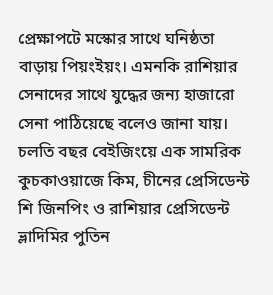প্রেক্ষাপটে মস্কোর সাথে ঘনিষ্ঠতা বাড়ায় পিয়ংইয়ং। এমনকি রাশিয়ার সেনাদের সাথে যুদ্ধের জন্য হাজারো সেনা পাঠিয়েছে বলেও জানা যায়।
চলতি বছর বেইজিংয়ে এক সামরিক কুচকাওয়াজে কিম, চীনের প্রেসিডেন্ট শি জিনপিং ও রাশিয়ার প্রেসিডেন্ট ভ্লাদিমির পুতিন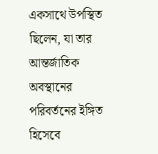একসাথে উপস্থিত ছিলেন, যা তার আন্তর্জাতিক অবস্থানের পরিবর্তনের ইঙ্গিত হিসেবে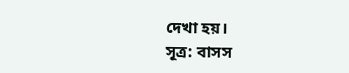দেখা হয়।
সূত্র: বাসস